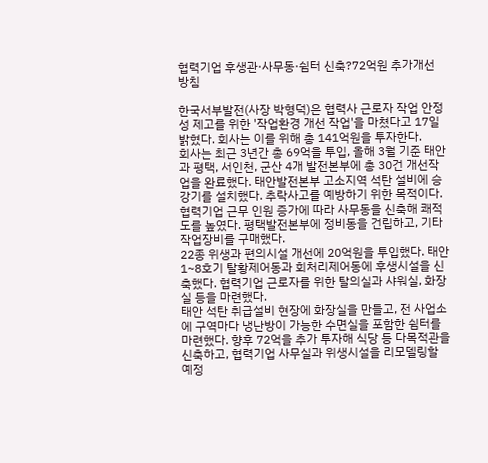협력기업 후생관·사무동·쉼터 신축?72억원 추가개선 방침

한국서부발전(사장 박형덕)은 협력사 근로자 작업 안정성 제고를 위한 '작업환경 개선 작업'을 마쳤다고 17일 밝혔다. 회사는 이를 위해 총 141억원을 투자한다.
회사는 최근 3년간 총 69억을 투입, 올해 3월 기준 태안과 평택, 서인천, 군산 4개 발전본부에 총 30건 개선작업을 완료했다. 태안발전본부 고소지역 석탄 설비에 승강기를 설치했다. 추락사고를 예방하기 위한 목적이다. 협력기업 근무 인원 증가에 따라 사무동을 신축해 쾌적도를 높였다. 평택발전본부에 정비동을 건립하고, 기타 작업장비를 구매했다.
22종 위생과 편의시설 개선에 20억원을 투입했다. 태안 1~8호기 탈황제어동과 회처리제어동에 후생시설을 신축했다. 협력기업 근로자를 위한 탈의실과 샤워실, 화장실 등을 마련했다.
태안 석탄 취급설비 현장에 화장실을 만들고, 전 사업소에 구역마다 냉난방이 가능한 수면실을 포함한 쉼터를 마련했다. 향후 72억을 추가 투자해 식당 등 다목적관을 신축하고, 협력기업 사무실과 위생시설을 리모델링할 예정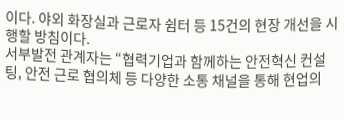이다. 야외 화장실과 근로자 쉼터 등 15건의 현장 개선을 시행할 방침이다.
서부발전 관계자는 “협력기업과 함께하는 안전혁신 컨설팅, 안전 근로 협의체 등 다양한 소통 채널을 통해 현업의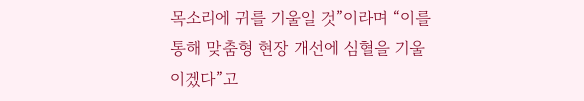목소리에 귀를 기울일 것”이라며 “이를 통해 맞춤형 현장 개선에 심혈을 기울이겠다”고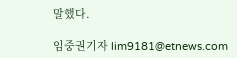말했다.

임중권기자 lim9181@etnews.com